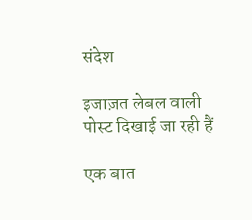संदेश

इजाज़त लेबल वाली पोस्ट दिखाई जा रही हैं

एक बात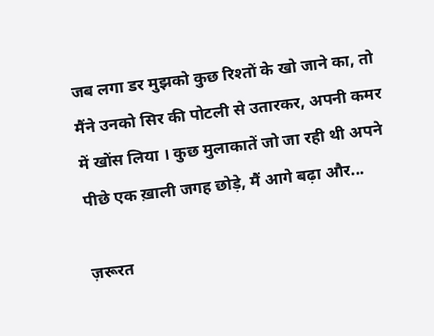जब लगा डर मुझको कुछ रिश्तों के खो जाने का, तो मैंने उनको सिर की पोटली से उतारकर, अपनी कमर में खोंस लिया । कुछ मुलाकातें जो जा रही थी अपने पीछे एक ख़ाली जगह छोड़े, मैं आगे बढ़ा और...

ज़रूरत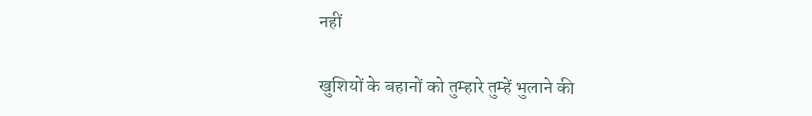नहीं

खुशियों के बहानों को तुम्हारे तुम्हें भुलाने की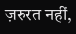ज़रुरत नहीं,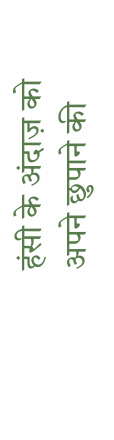हंसी के अंदाज़ को अपने छुपाने की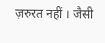ज़रुरत नहीं । जैसी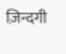ज़िन्दगी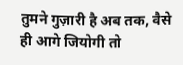तुमने गुज़ारी है अब तक, वैसे ही आगे जियोगी तो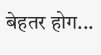बेहतर होग...